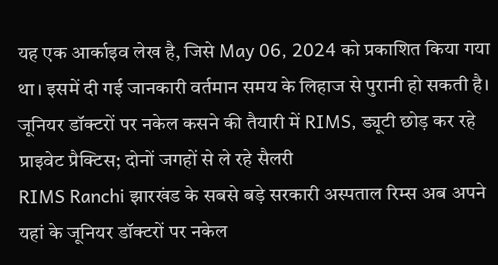यह एक आर्काइव लेख है, जिसे May 06, 2024 को प्रकाशित किया गया था। इसमें दी गई जानकारी वर्तमान समय के लिहाज से पुरानी हो सकती है।
जूनियर डॉक्टरों पर नकेल कसने की तैयारी में RIMS, ड्यूटी छोड़ कर रहे प्राइवेट प्रैक्टिस; दोनों जगहों से ले रहे सैलरी
RIMS Ranchi झारखंड के सबसे बड़े सरकारी अस्पताल रिम्स अब अपने यहां के जूनियर डॉक्टरों पर नकेल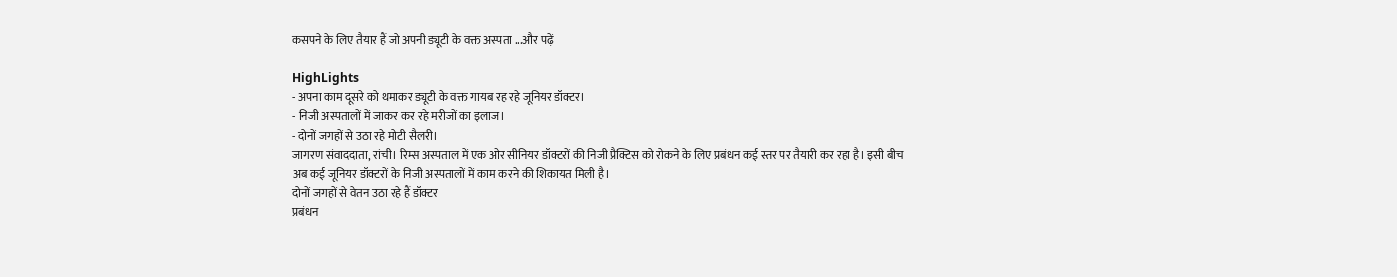कसपने के लिए तैयार हैं जो अपनी ड्यूटी के वक्त अस्पता ...और पढ़ें

HighLights
- अपना काम दूसरे को थमाकर ड्यूटी के वक्त गायब रह रहे जूनियर डॉक्टर।
- निजी अस्पतालों में जाकर कर रहे मरीजों का इलाज।
- दोनों जगहों से उठा रहे मोटी सैलरी।
जागरण संवाददाता, रांची। रिम्स अस्पताल में एक ओर सीनियर डॉक्टरों की निजी प्रैक्टिस को रोकने के लिए प्रबंधन कई स्तर पर तैयारी कर रहा है। इसी बीच अब कई जूनियर डॉक्टरों के निजी अस्पतालों में काम करने की शिकायत मिली है।
दोनों जगहों से वेतन उठा रहे हैं डॉक्टर
प्रबंधन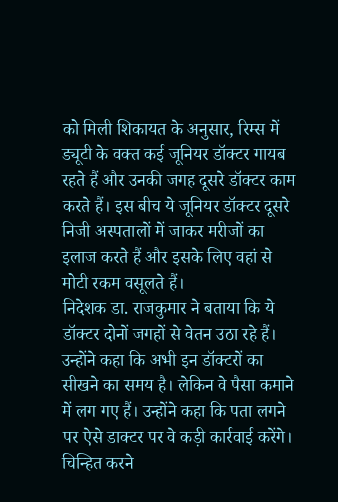को मिली शिकायत के अनुसार, रिम्स में ड्यूटी के वक्त कई जूनियर डॉक्टर गायब रहते हैं और उनकी जगह दूसरे डॉक्टर काम करते हैं। इस बीच ये जूनियर डॉक्टर दूसरे निजी अस्पतालों में जाकर मरीजों का इलाज करते हैं और इसके लिए वहां से मोटी रकम वसूलते हैं।
निदेशक डा. राजकुमार ने बताया कि ये डॉक्टर दोनों जगहों से वेतन उठा रहे हैं। उन्होंने कहा कि अभी इन डॉक्टरों का सीखने का समय है। लेकिन वे पैसा कमाने में लग गए हैं। उन्होंने कहा कि पता लगने पर ऐसे डाक्टर पर वे कड़ी कार्रवाई करेंगे।
चिन्हित करने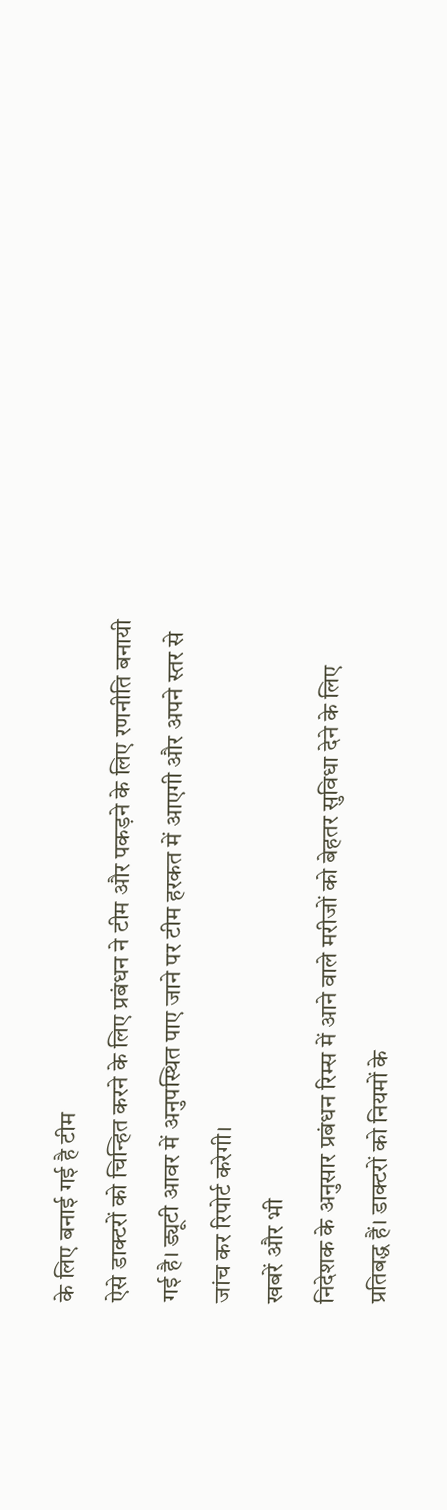के लिए बनाई गई है टीम
ऐसे डाक्टरों को चिन्हित करने के लिए प्रबंधन ने टीम और पकड़ने के लिए रणनीति बनायी गई है। ड्यूटी आवर में अनुपस्थित पाए जाने पर टीम हरकत में आएगी और अपने स्तर से जांच कर रिपोर्ट करेगी।
खबरें और भी
निदेशक के अनुसार प्रबंधन रिम्स में आने वाले मरीजों को बेहतर सुविधा देने के लिए प्रतिबद्ध हैं। डाक्टरों को नियमों के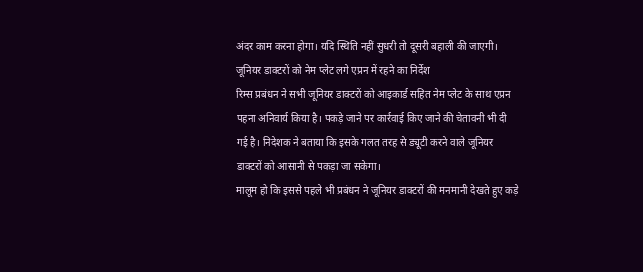अंदर काम करना होगा। यदि स्थिति नहीं सुधरी तो दूसरी बहाली की जाएगी।
जूनियर डाक्टरों को नेम प्लेट लगे एप्रन में रहने का निर्देश
रिम्स प्रबंधन ने सभी जूनियर डाक्टरों को आइकार्ड सहित नेम प्लेट के साथ एप्रन पहना अनिवार्य किया है। पकड़े जाने पर कार्रवाई किए जाने की चेतावनी भी दी गई है। निदेशक ने बताया कि इसके गलत तरह से ड्यूटी करने वाले जूनियर डाक्टरों को आसानी से पकड़ा जा सकेगा।
मालूम हो कि इससे पहले भी प्रबंधन ने जूनियर डाक्टरों की मनमानी देखते हुए कड़े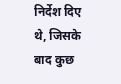निर्देश दिए थे, जिसके बाद कुछ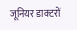जूनियर डाक्टरों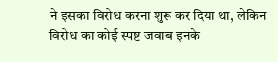ने इसका विरोध करना शुरू कर दिया था, लेकिन विरोध का कोई स्पष्ट जवाब इनके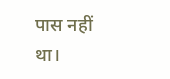पास नहीं था।